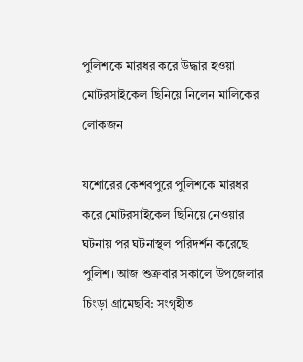পুলিশকে মারধর করে উদ্ধার হওয়া মোটরসাইকেল ছিনিয়ে নিলেন মালিকের লোকজন

যশোরের কেশবপুরে পুলিশকে মারধর করে মোটরসাইকেল ছিনিয়ে নেওয়ার ঘটনায় পর ঘটনাস্থল পরিদর্শন করেছে পুলিশ। আজ শুক্রবার সকালে উপজেলার চিংড়া গ্রামেছবি: সংগৃহীত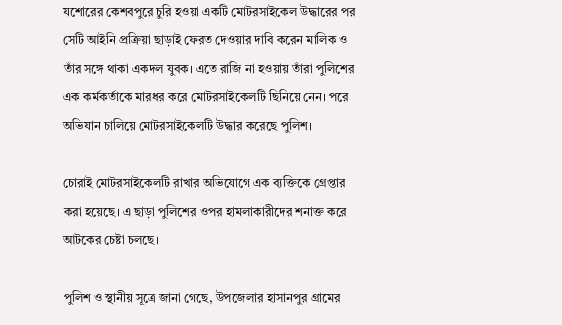যশোরের কেশবপুরে চুরি হওয়া একটি মোটরসাইকেল উদ্ধারের পর সেটি আইনি প্রক্রিয়া ছাড়াই ফেরত দেওয়ার দাবি করেন মালিক ও তাঁর সঙ্গে থাকা একদল যুবক। এতে রাজি না হওয়ায় তাঁরা পুলিশের এক কর্মকর্তাকে মারধর করে মোটরসাইকেলটি ছিনিয়ে নেন। পরে অভিযান চালিয়ে মোটরসাইকেলটি উদ্ধার করেছে পুলিশ।

চোরাই মোটরসাইকেলটি রাখার অভিযোগে এক ব্যক্তিকে গ্রেপ্তার করা হয়েছে। এ ছাড়া পুলিশের ওপর হামলাকারীদের শনাক্ত করে আটকের চেষ্টা চলছে।

পুলিশ ও স্থানীয় সূত্রে জানা গেছে, উপজেলার হাসানপুর গ্রামের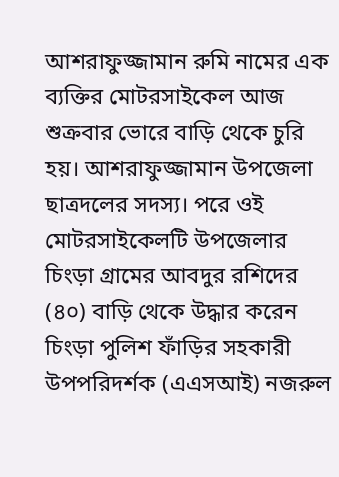আশরাফুজ্জামান রুমি নামের এক ব্যক্তির মোটরসাইকেল আজ শুক্রবার ভোরে বাড়ি থেকে চুরি হয়। আশরাফুজ্জামান উপজেলা ছাত্রদলের সদস্য। পরে ওই মোটরসাইকেলটি উপজেলার চিংড়া গ্রামের আবদুর রশিদের (৪০) বাড়ি থেকে উদ্ধার করেন চিংড়া পুলিশ ফাঁড়ির সহকারী উপপরিদর্শক (এএসআই) নজরুল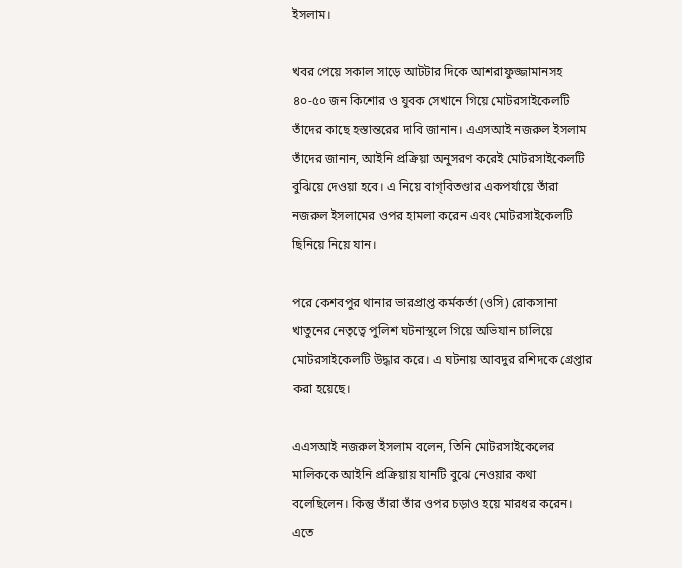ইসলাম।

খবর পেয়ে সকাল সাড়ে আটটার দিকে আশরাফুজ্জামানসহ ৪০-৫০ জন কিশোর ও যুবক সেখানে গিয়ে মোটরসাইকেলটি তাঁদের কাছে হস্তান্তরের দাবি জানান। এএসআই নজরুল ইসলাম তাঁদের জানান, আইনি প্রক্রিয়া অনুসরণ করেই মোটরসাইকেলটি বুঝিয়ে দেওয়া হবে। এ নিয়ে বাগ্‌বিতণ্ডার একপর্যায়ে তাঁরা নজরুল ইসলামের ওপর হামলা করেন এবং মোটরসাইকেলটি ছিনিয়ে নিয়ে যান।

পরে কেশবপুর থানার ভারপ্রাপ্ত কর্মকর্তা (ওসি) রোকসানা খাতুনের নেতৃত্বে পুলিশ ঘটনাস্থলে গিয়ে অভিযান চালিয়ে মোটরসাইকেলটি উদ্ধার করে। এ ঘটনায় আবদুর রশিদকে গ্রেপ্তার করা হয়েছে।

এএসআই নজরুল ইসলাম বলেন, তিনি মোটরসাইকেলের মালিককে আইনি প্রক্রিয়ায় যানটি বুঝে নেওয়ার কথা বলেছিলেন। কিন্তু তাঁরা তাঁর ওপর চড়াও হয়ে মারধর করেন। এতে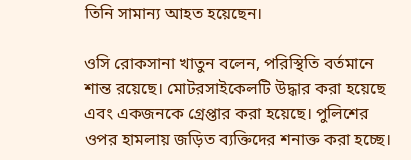তিনি সামান্য আহত হয়েছেন।

ওসি রোকসানা খাতুন বলেন, পরিস্থিতি বর্তমানে শান্ত রয়েছে। মোটরসাইকেলটি উদ্ধার করা হয়েছে এবং একজনকে গ্রেপ্তার করা হয়েছে। পুলিশের ওপর হামলায় জড়িত ব্যক্তিদের শনাক্ত করা হচ্ছে।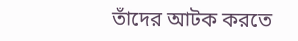তাঁদের আটক করতে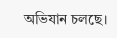অভিযান চলছে।